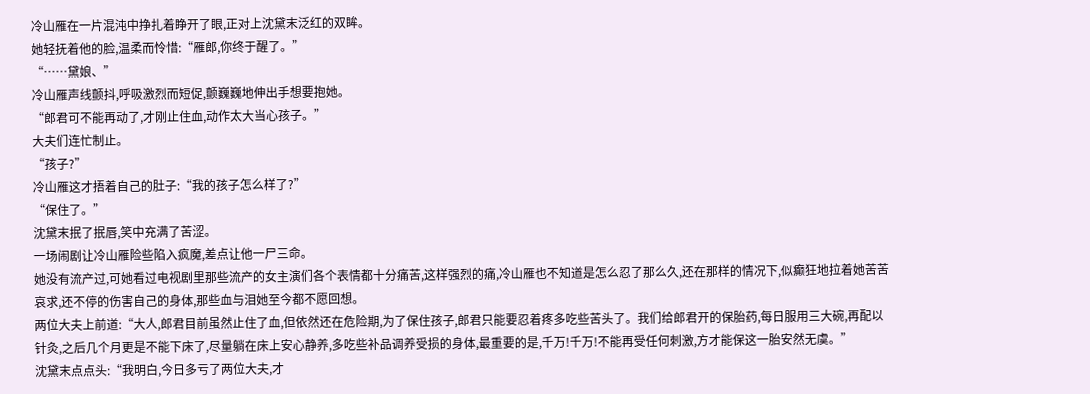冷山雁在一片混沌中挣扎着睁开了眼,正对上沈黛末泛红的双眸。
她轻抚着他的脸,温柔而怜惜:“雁郎,你终于醒了。”
“……黛娘、”
冷山雁声线颤抖,呼吸激烈而短促,颤巍巍地伸出手想要抱她。
“郎君可不能再动了,才刚止住血,动作太大当心孩子。”
大夫们连忙制止。
“孩子?”
冷山雁这才捂着自己的肚子:“我的孩子怎么样了?”
“保住了。”
沈黛末抿了抿唇,笑中充满了苦涩。
一场闹剧让冷山雁险些陷入疯魔,差点让他一尸三命。
她没有流产过,可她看过电视剧里那些流产的女主演们各个表情都十分痛苦,这样强烈的痛,冷山雁也不知道是怎么忍了那么久,还在那样的情况下,似癫狂地拉着她苦苦哀求,还不停的伤害自己的身体,那些血与泪她至今都不愿回想。
两位大夫上前道:“大人,郎君目前虽然止住了血,但依然还在危险期,为了保住孩子,郎君只能要忍着疼多吃些苦头了。我们给郎君开的保胎药,每日服用三大碗,再配以针灸,之后几个月更是不能下床了,尽量躺在床上安心静养,多吃些补品调养受损的身体,最重要的是,千万!千万!不能再受任何刺激,方才能保这一胎安然无虞。”
沈黛末点点头:“我明白,今日多亏了两位大夫,才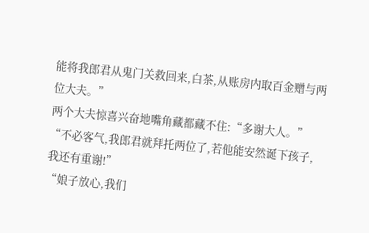能将我郎君从鬼门关救回来,白茶,从账房内取百金赠与两位大夫。”
两个大夫惊喜兴奋地嘴角藏都藏不住:“多谢大人。”
“不必客气,我郎君就拜托两位了,若他能安然诞下孩子,我还有重谢!”
“娘子放心,我们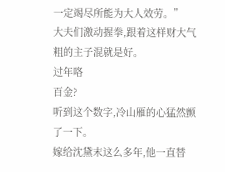一定竭尽所能为大人效劳。”
大夫们激动握拳,跟着这样财大气粗的主子混就是好。
过年咯
百金?
听到这个数字,冷山雁的心猛然颤了一下。
嫁给沈黛末这么多年,他一直替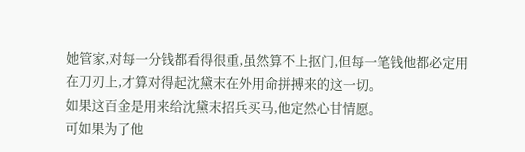她管家,对每一分钱都看得很重,虽然算不上抠门,但每一笔钱他都必定用在刀刃上,才算对得起沈黛末在外用命拼搏来的这一切。
如果这百金是用来给沈黛末招兵买马,他定然心甘情愿。
可如果为了他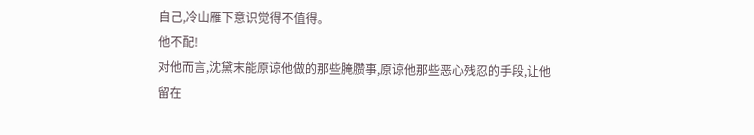自己,冷山雁下意识觉得不值得。
他不配!
对他而言,沈黛末能原谅他做的那些腌臜事,原谅他那些恶心残忍的手段,让他留在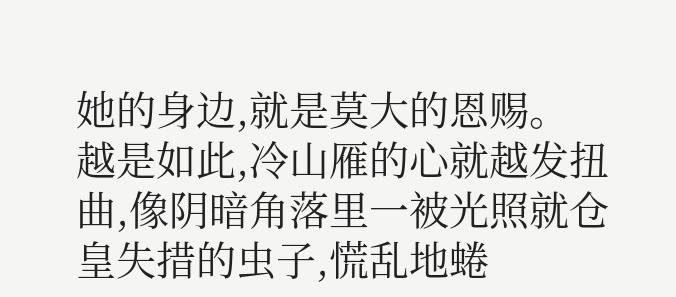她的身边,就是莫大的恩赐。
越是如此,冷山雁的心就越发扭曲,像阴暗角落里一被光照就仓皇失措的虫子,慌乱地蜷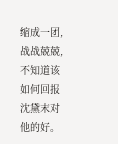缩成一团,战战兢兢,不知道该如何回报沈黛末对他的好。